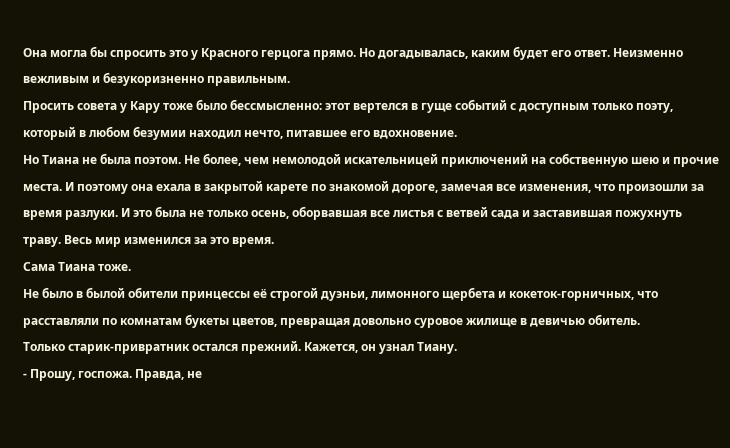Она могла бы спросить это у Красного герцога прямо. Но догадывалась, каким будет его ответ. Неизменно вежливым и безукоризненно правильным.
Просить совета у Кару тоже было бессмысленно: этот вертелся в гуще событий с доступным только поэту, который в любом безумии находил нечто, питавшее его вдохновение.
Но Тиана не была поэтом. Не более, чем немолодой искательницей приключений на собственную шею и прочие места. И поэтому она ехала в закрытой карете по знакомой дороге, замечая все изменения, что произошли за время разлуки. И это была не только осень, оборвавшая все листья с ветвей сада и заставившая пожухнуть траву. Весь мир изменился за это время.
Сама Тиана тоже.
Не было в былой обители принцессы её строгой дуэньи, лимонного щербета и кокеток-горничных, что расставляли по комнатам букеты цветов, превращая довольно суровое жилище в девичью обитель.
Только старик-привратник остался прежний. Кажется, он узнал Тиану.
- Прошу, госпожа. Правда, не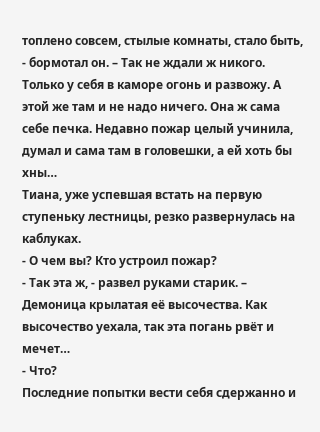топлено совсем, стылые комнаты, стало быть, - бормотал он. – Так не ждали ж никого. Только у себя в каморе огонь и развожу. А этой же там и не надо ничего. Она ж сама себе печка. Недавно пожар целый учинила, думал и сама там в головешки, а ей хоть бы хны…
Тиана, уже успевшая встать на первую ступеньку лестницы, резко развернулась на каблуках.
- О чем вы? Кто устроил пожар?
- Так эта ж, - развел руками старик. – Демоница крылатая её высочества. Как высочество уехала, так эта погань рвёт и мечет…
- Что?
Последние попытки вести себя сдержанно и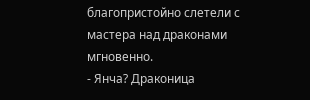благопристойно слетели с мастера над драконами мгновенно.
- Янча? Драконица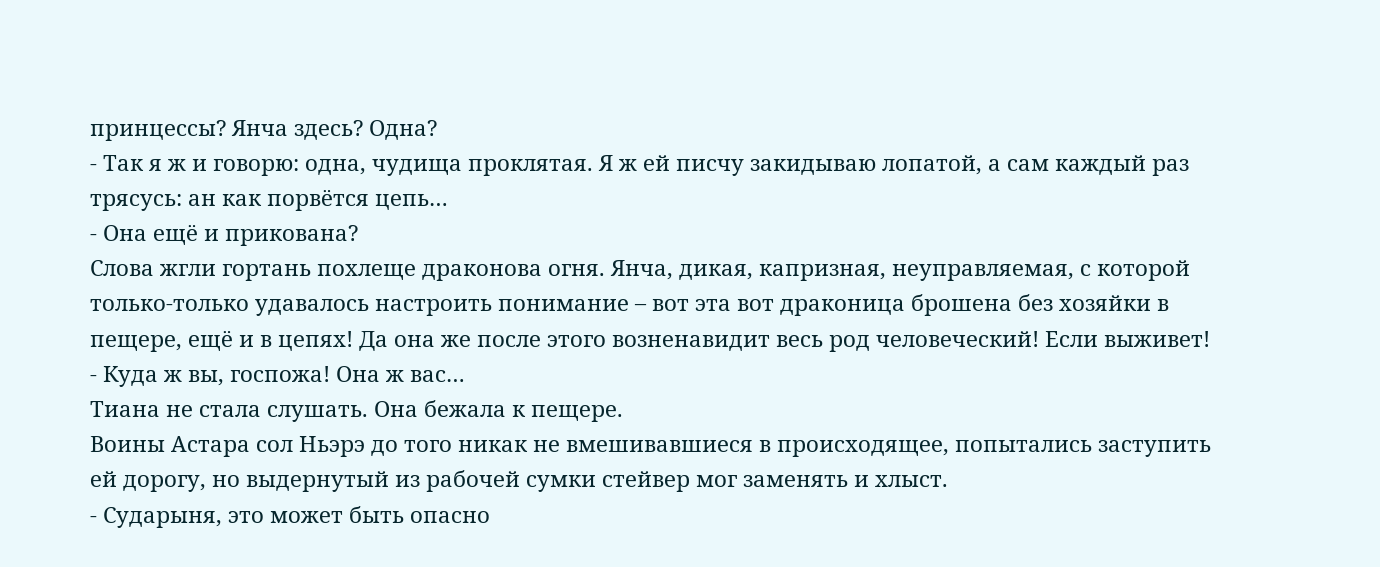принцессы? Янча здесь? Одна?
- Так я ж и говорю: одна, чудища проклятая. Я ж ей писчу закидываю лопатой, а сам каждый раз трясусь: ан как порвётся цепь…
- Она ещё и прикована?
Слова жгли гортань похлеще драконова огня. Янча, дикая, капризная, неуправляемая, с которой только-только удавалось настроить понимание – вот эта вот драконица брошена без хозяйки в пещере, ещё и в цепях! Да она же после этого возненавидит весь род человеческий! Если выживет!
- Куда ж вы, госпожа! Она ж вас…
Тиана не стала слушать. Она бежала к пещере.
Воины Астара сол Ньэрэ до того никак не вмешивавшиеся в происходящее, попытались заступить ей дорогу, но выдернутый из рабочей сумки стейвер мог заменять и хлыст.
- Сударыня, это может быть опасно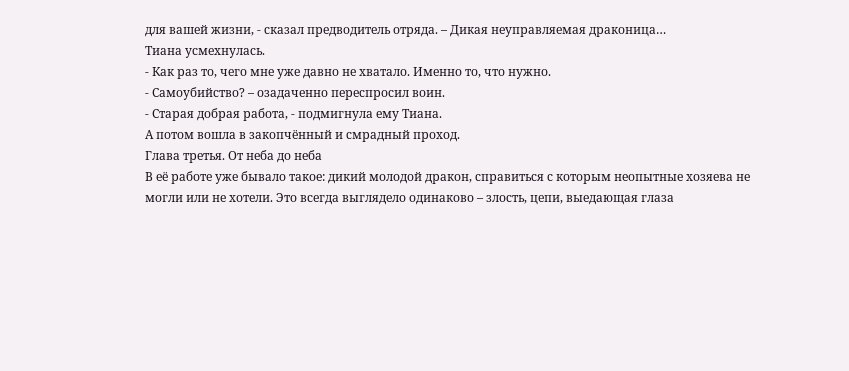для вашей жизни, - сказал предводитель отряда. – Дикая неуправляемая драконица…
Тиана усмехнулась.
- Как раз то, чего мне уже давно не хватало. Именно то, что нужно.
- Самоубийство? – озадаченно переспросил воин.
- Старая добрая работа, - подмигнула ему Тиана.
А потом вошла в закопчённый и смрадный проход.
Глава третья. От неба до неба
В её работе уже бывало такое: дикий молодой дракон, справиться с которым неопытные хозяева не могли или не хотели. Это всегда выглядело одинаково – злость, цепи, выедающая глаза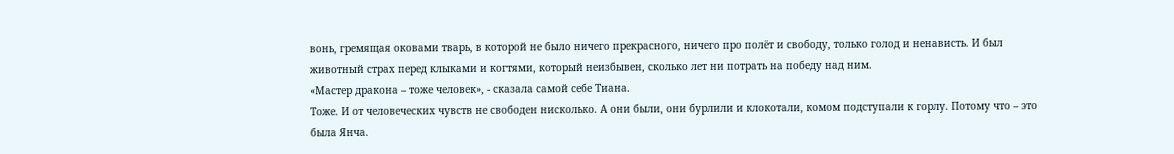вонь, гремящая оковами тварь, в которой не было ничего прекрасного, ничего про полёт и свободу, только голод и ненависть. И был животный страх перед клыками и когтями, который неизбывен, сколько лет ни потрать на победу над ним.
«Мастер дракона – тоже человек», - сказала самой себе Тиана.
Тоже. И от человеческих чувств не свободен нисколько. А они были, они бурлили и клокотали, комом подступали к горлу. Потому что – это была Янча.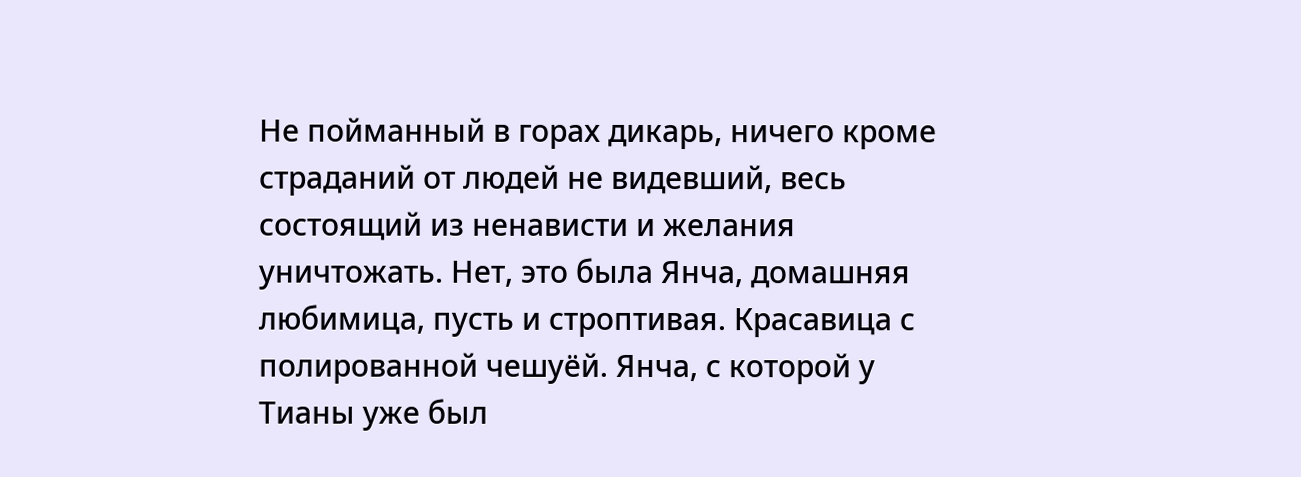Не пойманный в горах дикарь, ничего кроме страданий от людей не видевший, весь состоящий из ненависти и желания уничтожать. Нет, это была Янча, домашняя любимица, пусть и строптивая. Красавица с полированной чешуёй. Янча, с которой у Тианы уже был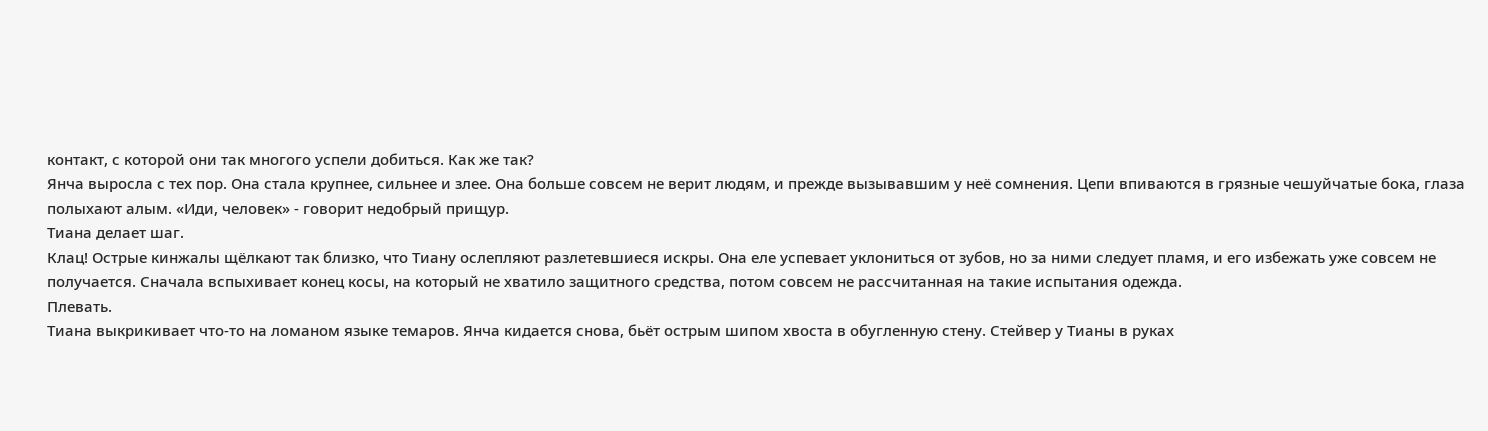контакт, с которой они так многого успели добиться. Как же так?
Янча выросла с тех пор. Она стала крупнее, сильнее и злее. Она больше совсем не верит людям, и прежде вызывавшим у неё сомнения. Цепи впиваются в грязные чешуйчатые бока, глаза полыхают алым. «Иди, человек» - говорит недобрый прищур.
Тиана делает шаг.
Клац! Острые кинжалы щёлкают так близко, что Тиану ослепляют разлетевшиеся искры. Она еле успевает уклониться от зубов, но за ними следует пламя, и его избежать уже совсем не получается. Сначала вспыхивает конец косы, на который не хватило защитного средства, потом совсем не рассчитанная на такие испытания одежда.
Плевать.
Тиана выкрикивает что-то на ломаном языке темаров. Янча кидается снова, бьёт острым шипом хвоста в обугленную стену. Стейвер у Тианы в руках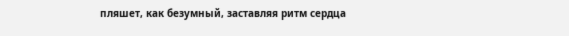пляшет, как безумный, заставляя ритм сердца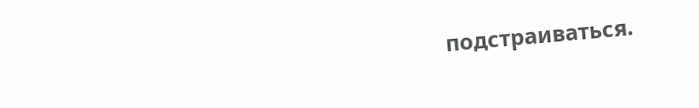подстраиваться.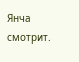Янча смотрит.